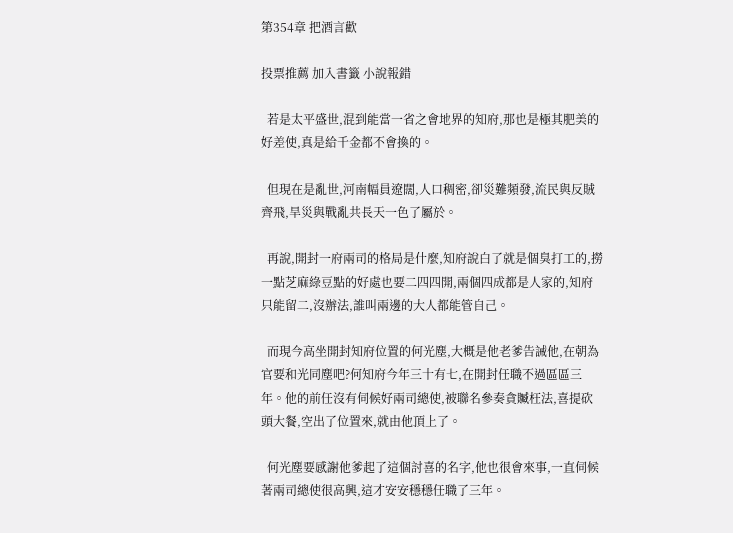第354章 把酒言歡

投票推薦 加入書籤 小說報錯

  若是太平盛世,混到能當一省之會地界的知府,那也是極其肥美的好差使,真是給千金都不會換的。

  但現在是亂世,河南幅員遼闊,人口稠密,卻災難頻發,流民與反賊齊飛,旱災與戰亂共長天一色了屬於。

  再說,開封一府兩司的格局是什麼,知府說白了就是個臭打工的,撈一點芝麻綠豆點的好處也要二四四開,兩個四成都是人家的,知府只能留二,沒辦法,誰叫兩邊的大人都能管自己。

  而現今高坐開封知府位置的何光塵,大概是他老爹告誡他,在朝為官要和光同塵吧?何知府今年三十有七,在開封任職不過區區三年。他的前任沒有伺候好兩司總使,被聯名參奏貪贓枉法,喜提砍頭大餐,空出了位置來,就由他頂上了。

  何光塵要感謝他爹起了這個討喜的名字,他也很會來事,一直伺候著兩司總使很高興,這才安安穩穩任職了三年。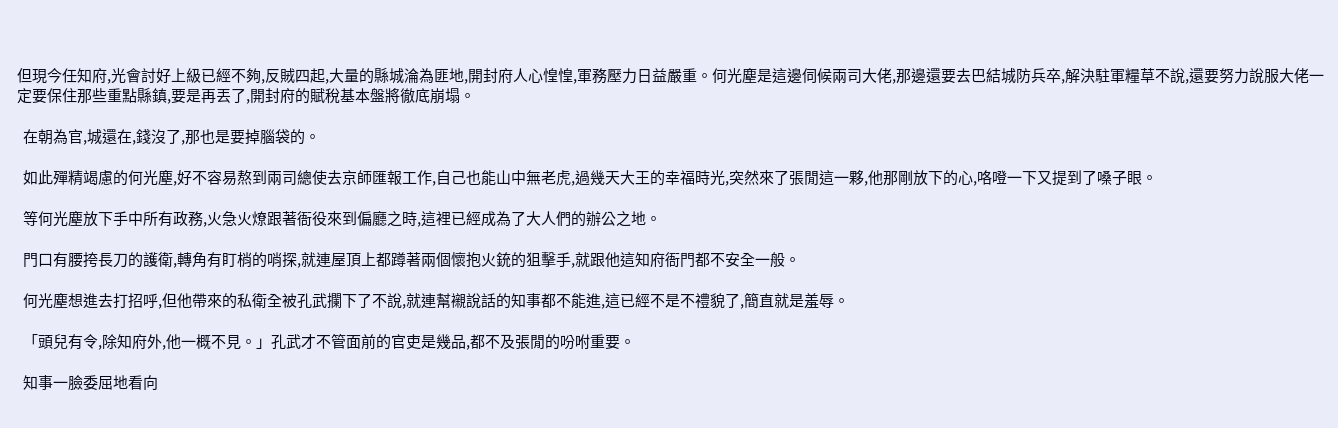但現今任知府,光會討好上級已經不夠,反賊四起,大量的縣城淪為匪地,開封府人心惶惶,軍務壓力日益嚴重。何光塵是這邊伺候兩司大佬,那邊還要去巴結城防兵卒,解決駐軍糧草不說,還要努力說服大佬一定要保住那些重點縣鎮,要是再丟了,開封府的賦稅基本盤將徹底崩塌。

  在朝為官,城還在,錢沒了,那也是要掉腦袋的。

  如此殫精竭慮的何光塵,好不容易熬到兩司總使去京師匯報工作,自己也能山中無老虎,過幾天大王的幸福時光,突然來了張閒這一夥,他那剛放下的心,咯噔一下又提到了嗓子眼。

  等何光塵放下手中所有政務,火急火燎跟著衙役來到偏廳之時,這裡已經成為了大人們的辦公之地。

  門口有腰挎長刀的護衛,轉角有盯梢的哨探,就連屋頂上都蹲著兩個懷抱火銃的狙擊手,就跟他這知府衙門都不安全一般。

  何光塵想進去打招呼,但他帶來的私衛全被孔武攔下了不說,就連幫襯說話的知事都不能進,這已經不是不禮貌了,簡直就是羞辱。

  「頭兒有令,除知府外,他一概不見。」孔武才不管面前的官吏是幾品,都不及張閒的吩咐重要。

  知事一臉委屈地看向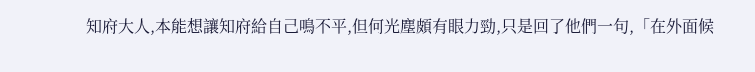知府大人,本能想讓知府給自己鳴不平,但何光塵頗有眼力勁,只是回了他們一句,「在外面候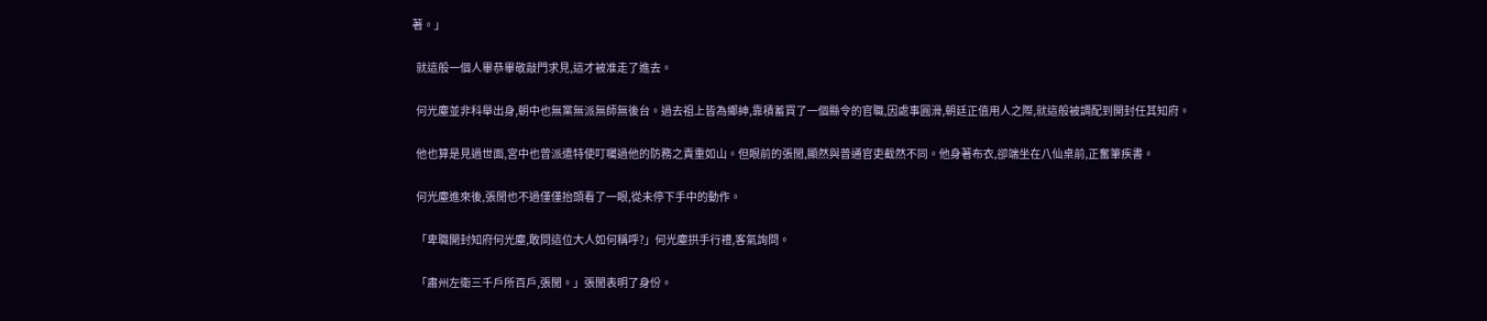著。」

  就這般一個人畢恭畢敬敲門求見,這才被准走了進去。

  何光塵並非科舉出身,朝中也無黨無派無師無後台。過去祖上皆為鄉紳,靠積蓄買了一個縣令的官職,因處事圓滑,朝廷正值用人之際,就這般被調配到開封任其知府。

  他也算是見過世面,宮中也曾派遣特使叮囑過他的防務之責重如山。但眼前的張閒,顯然與普通官吏截然不同。他身著布衣,卻端坐在八仙桌前,正奮筆疾書。

  何光塵進來後,張閒也不過僅僅抬頭看了一眼,從未停下手中的動作。

  「卑職開封知府何光塵,敢問這位大人如何稱呼?」何光塵拱手行禮,客氣詢問。

  「肅州左衛三千戶所百戶,張閒。」張閒表明了身份。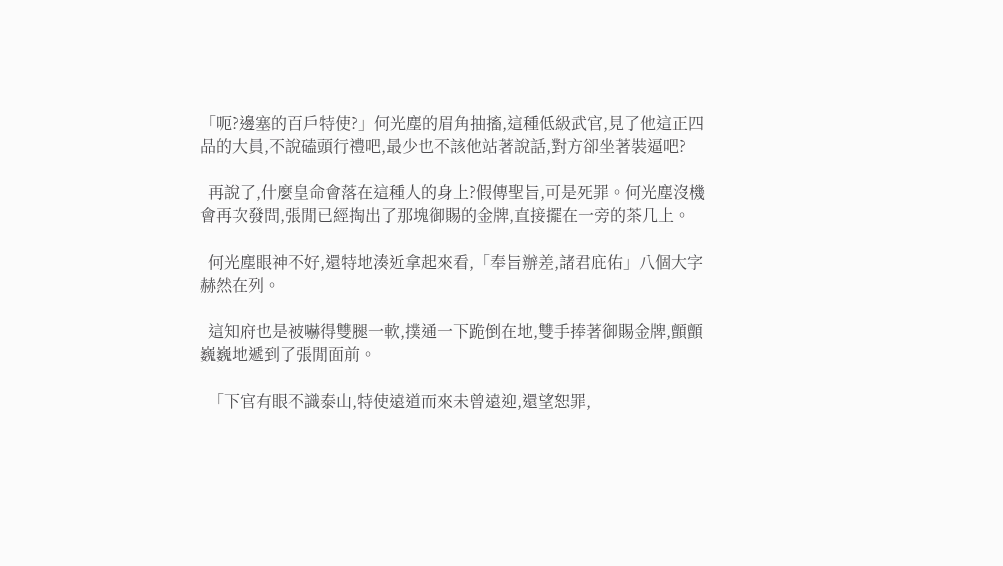「呃?邊塞的百戶特使?」何光塵的眉角抽搐,這種低級武官,見了他這正四品的大員,不說磕頭行禮吧,最少也不該他站著說話,對方卻坐著裝逼吧?

  再說了,什麼皇命會落在這種人的身上?假傳聖旨,可是死罪。何光塵沒機會再次發問,張閒已經掏出了那塊御賜的金牌,直接擺在一旁的茶几上。

  何光塵眼神不好,還特地湊近拿起來看,「奉旨辦差,諸君庇佑」八個大字赫然在列。

  這知府也是被嚇得雙腿一軟,撲通一下跪倒在地,雙手捧著御賜金牌,顫顫巍巍地遞到了張閒面前。

  「下官有眼不識泰山,特使遠道而來未曾遠迎,還望恕罪,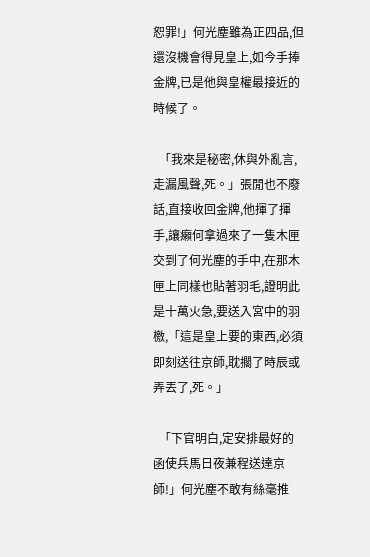恕罪!」何光塵雖為正四品,但還沒機會得見皇上,如今手捧金牌,已是他與皇權最接近的時候了。

  「我來是秘密,休與外亂言,走漏風聲,死。」張閒也不廢話,直接收回金牌,他揮了揮手,讓癩何拿過來了一隻木匣交到了何光塵的手中,在那木匣上同樣也貼著羽毛,證明此是十萬火急,要送入宮中的羽檄,「這是皇上要的東西,必須即刻送往京師,耽擱了時辰或弄丟了,死。」

  「下官明白,定安排最好的函使兵馬日夜兼程送達京師!」何光塵不敢有絲毫推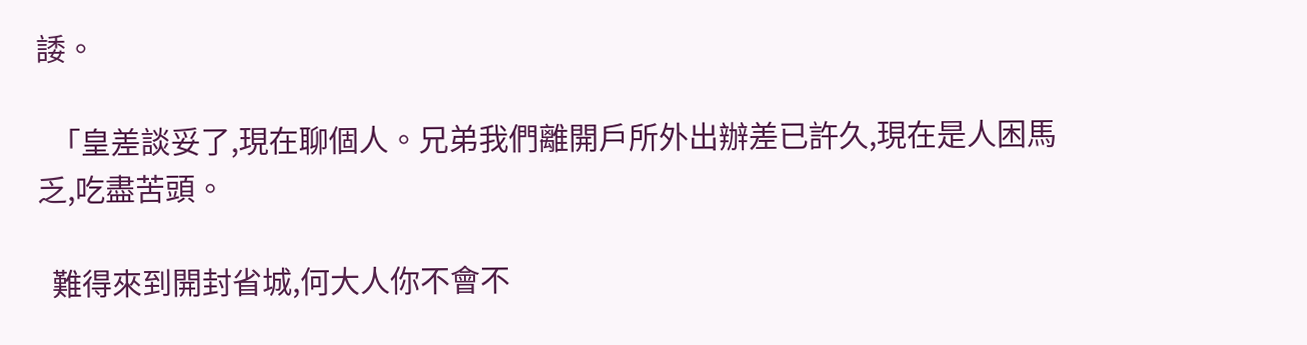諉。

  「皇差談妥了,現在聊個人。兄弟我們離開戶所外出辦差已許久,現在是人困馬乏,吃盡苦頭。

  難得來到開封省城,何大人你不會不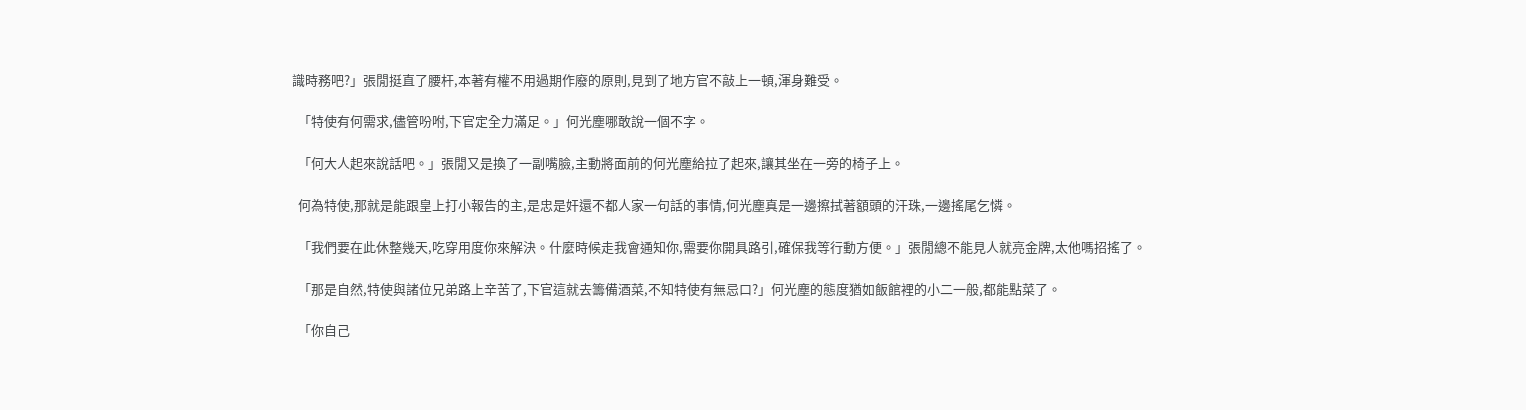識時務吧?」張閒挺直了腰杆,本著有權不用過期作廢的原則,見到了地方官不敲上一頓,渾身難受。

  「特使有何需求,儘管吩咐,下官定全力滿足。」何光塵哪敢說一個不字。

  「何大人起來說話吧。」張閒又是換了一副嘴臉,主動將面前的何光塵給拉了起來,讓其坐在一旁的椅子上。

  何為特使,那就是能跟皇上打小報告的主,是忠是奸還不都人家一句話的事情,何光塵真是一邊擦拭著額頭的汗珠,一邊搖尾乞憐。

  「我們要在此休整幾天,吃穿用度你來解決。什麼時候走我會通知你,需要你開具路引,確保我等行動方便。」張閒總不能見人就亮金牌,太他嗎招搖了。

  「那是自然,特使與諸位兄弟路上辛苦了,下官這就去籌備酒菜,不知特使有無忌口?」何光塵的態度猶如飯館裡的小二一般,都能點菜了。

  「你自己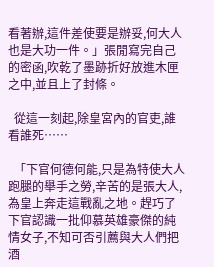看著辦,這件差使要是辦妥,何大人也是大功一件。」張閒寫完自己的密函,吹乾了墨跡折好放進木匣之中,並且上了封條。

  從這一刻起,除皇宮內的官吏,誰看誰死……

  「下官何德何能,只是為特使大人跑腿的舉手之勞,辛苦的是張大人,為皇上奔走這戰亂之地。趕巧了下官認識一批仰慕英雄豪傑的純情女子,不知可否引薦與大人們把酒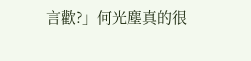言歡?」何光塵真的很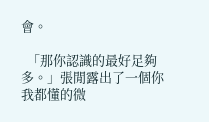會。

  「那你認識的最好足夠多。」張閒露出了一個你我都懂的微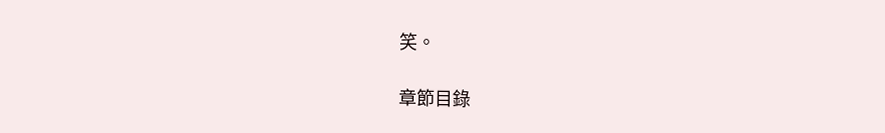笑。

章節目錄